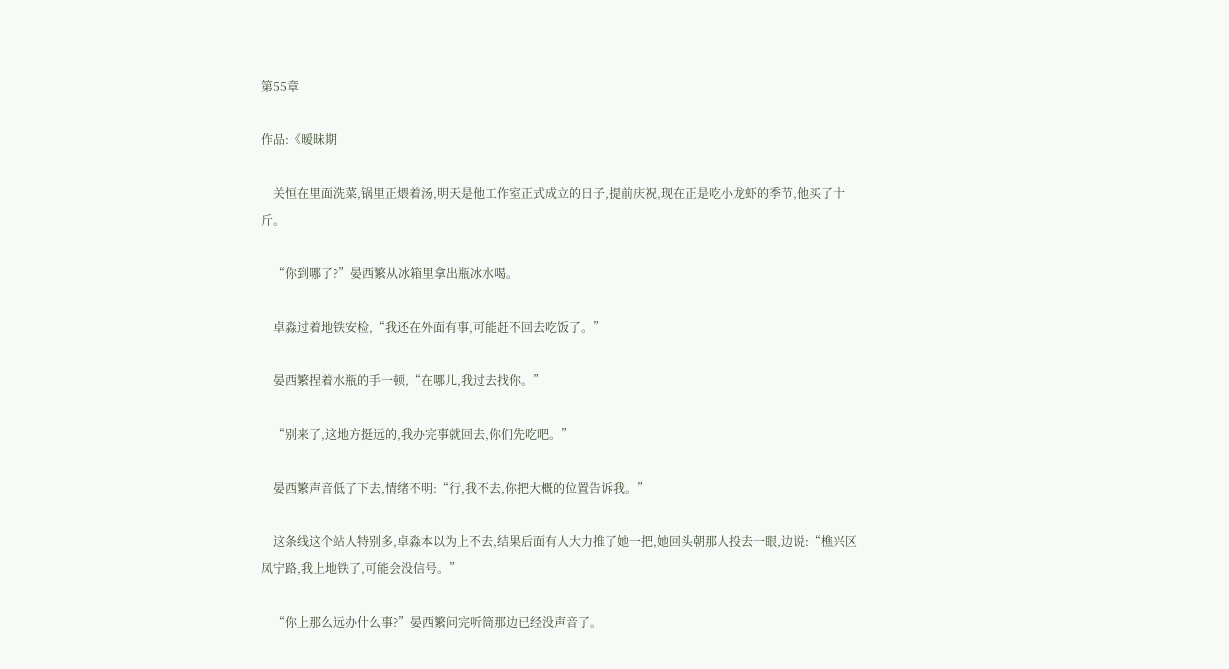第55章

作品:《暧昧期

    关恒在里面洗菜,锅里正煨着汤,明天是他工作室正式成立的日子,提前庆祝,现在正是吃小龙虾的季节,他买了十斤。

    “你到哪了?”晏西繁从冰箱里拿出瓶冰水喝。

    卓淼过着地铁安检,“我还在外面有事,可能赶不回去吃饭了。”

    晏西繁捏着水瓶的手一顿,“在哪儿,我过去找你。”

    “别来了,这地方挺远的,我办完事就回去,你们先吃吧。”

    晏西繁声音低了下去,情绪不明:“行,我不去,你把大概的位置告诉我。”

    这条线这个站人特别多,卓淼本以为上不去,结果后面有人大力推了她一把,她回头朝那人投去一眼,边说:“樵兴区凤宁路,我上地铁了,可能会没信号。”

    “你上那么远办什么事?”晏西繁问完听筒那边已经没声音了。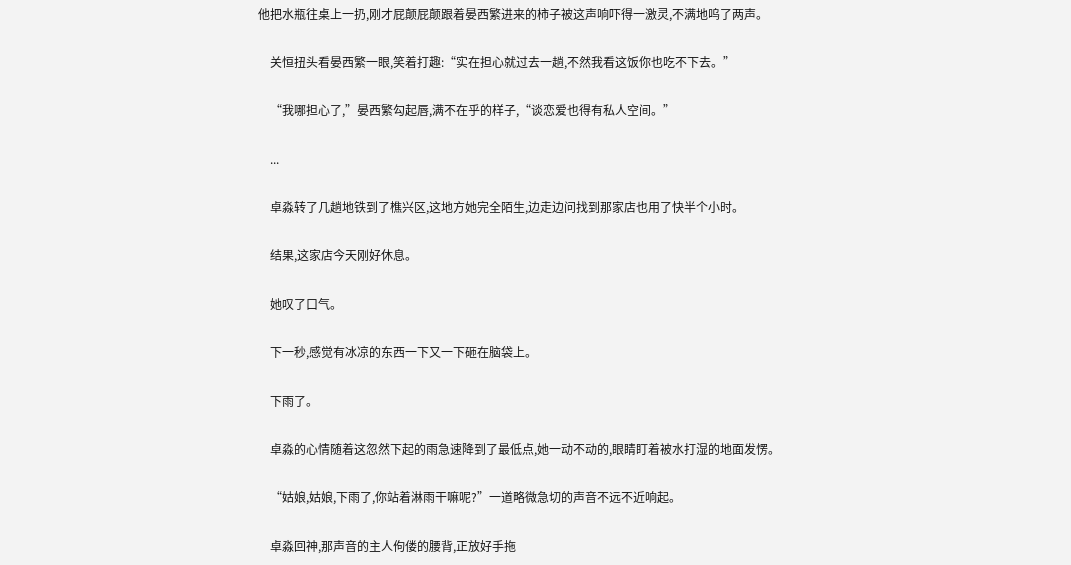他把水瓶往桌上一扔,刚才屁颠屁颠跟着晏西繁进来的柿子被这声响吓得一激灵,不满地呜了两声。

    关恒扭头看晏西繁一眼,笑着打趣:“实在担心就过去一趟,不然我看这饭你也吃不下去。”

    “我哪担心了,”晏西繁勾起唇,满不在乎的样子,“谈恋爱也得有私人空间。”

    ...

    卓淼转了几趟地铁到了樵兴区,这地方她完全陌生,边走边问找到那家店也用了快半个小时。

    结果,这家店今天刚好休息。

    她叹了口气。

    下一秒,感觉有冰凉的东西一下又一下砸在脑袋上。

    下雨了。

    卓淼的心情随着这忽然下起的雨急速降到了最低点,她一动不动的,眼睛盯着被水打湿的地面发愣。

    “姑娘,姑娘,下雨了,你站着淋雨干嘛呢?”一道略微急切的声音不远不近响起。

    卓淼回神,那声音的主人佝偻的腰背,正放好手拖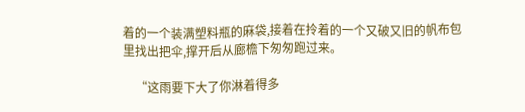着的一个装满塑料瓶的麻袋,接着在拎着的一个又破又旧的帆布包里找出把伞,撑开后从廊檐下匆匆跑过来。

    “这雨要下大了你淋着得多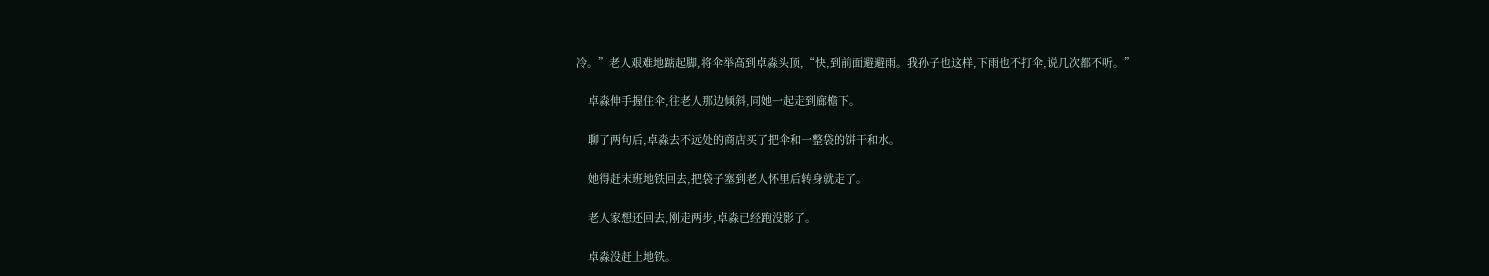冷。”老人艰难地踮起脚,将伞举高到卓淼头顶,“快,到前面避避雨。我孙子也这样,下雨也不打伞,说几次都不听。”

    卓淼伸手握住伞,往老人那边倾斜,同她一起走到廊檐下。

    聊了两句后,卓淼去不远处的商店买了把伞和一整袋的饼干和水。

    她得赶末班地铁回去,把袋子塞到老人怀里后转身就走了。

    老人家想还回去,刚走两步,卓淼已经跑没影了。

    卓淼没赶上地铁。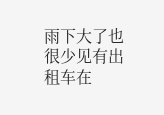雨下大了也很少见有出租车在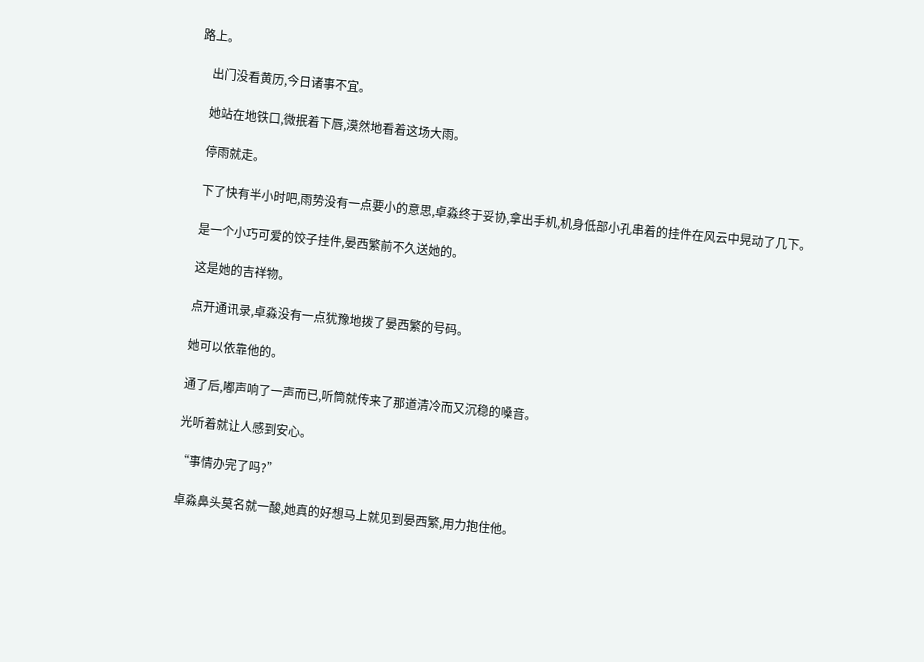路上。

    出门没看黄历,今日诸事不宜。

    她站在地铁口,微抿着下唇,漠然地看着这场大雨。

    停雨就走。

    下了快有半小时吧,雨势没有一点要小的意思,卓淼终于妥协,拿出手机,机身低部小孔串着的挂件在风云中晃动了几下。

    是一个小巧可爱的饺子挂件,晏西繁前不久送她的。

    这是她的吉祥物。

    点开通讯录,卓淼没有一点犹豫地拨了晏西繁的号码。

    她可以依靠他的。

    通了后,嘟声响了一声而已,听筒就传来了那道清冷而又沉稳的嗓音。

    光听着就让人感到安心。

    “事情办完了吗?”

    卓淼鼻头莫名就一酸,她真的好想马上就见到晏西繁,用力抱住他。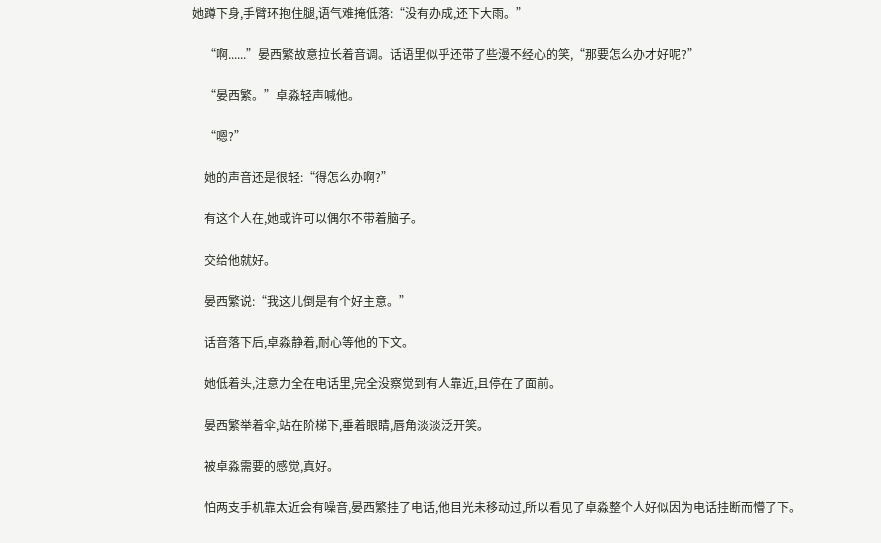她蹲下身,手臂环抱住腿,语气难掩低落:“没有办成,还下大雨。”

    “啊......”晏西繁故意拉长着音调。话语里似乎还带了些漫不经心的笑,“那要怎么办才好呢?”

    “晏西繁。”卓淼轻声喊他。

    “嗯?”

    她的声音还是很轻:“得怎么办啊?”

    有这个人在,她或许可以偶尔不带着脑子。

    交给他就好。

    晏西繁说:“我这儿倒是有个好主意。”

    话音落下后,卓淼静着,耐心等他的下文。

    她低着头,注意力全在电话里,完全没察觉到有人靠近,且停在了面前。

    晏西繁举着伞,站在阶梯下,垂着眼睛,唇角淡淡泛开笑。

    被卓淼需要的感觉,真好。

    怕两支手机靠太近会有噪音,晏西繁挂了电话,他目光未移动过,所以看见了卓淼整个人好似因为电话挂断而懵了下。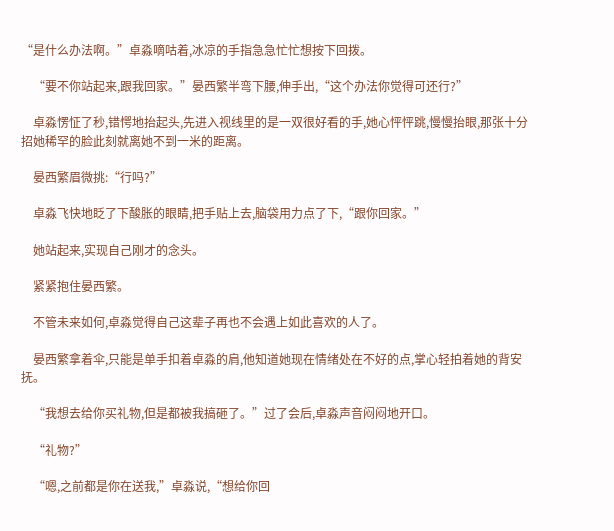“是什么办法啊。”卓淼嘀咕着,冰凉的手指急急忙忙想按下回拨。

    “要不你站起来,跟我回家。”晏西繁半弯下腰,伸手出,“这个办法你觉得可还行?”

    卓淼愣怔了秒,错愕地抬起头,先进入视线里的是一双很好看的手,她心怦怦跳,慢慢抬眼,那张十分招她稀罕的脸此刻就离她不到一米的距离。

    晏西繁眉微挑:“行吗?”

    卓淼飞快地眨了下酸胀的眼睛,把手贴上去,脑袋用力点了下,“跟你回家。”

    她站起来,实现自己刚才的念头。

    紧紧抱住晏西繁。

    不管未来如何,卓淼觉得自己这辈子再也不会遇上如此喜欢的人了。

    晏西繁拿着伞,只能是单手扣着卓淼的肩,他知道她现在情绪处在不好的点,掌心轻拍着她的背安抚。

    “我想去给你买礼物,但是都被我搞砸了。”过了会后,卓淼声音闷闷地开口。

    “礼物?”

    “嗯,之前都是你在送我,”卓淼说,“想给你回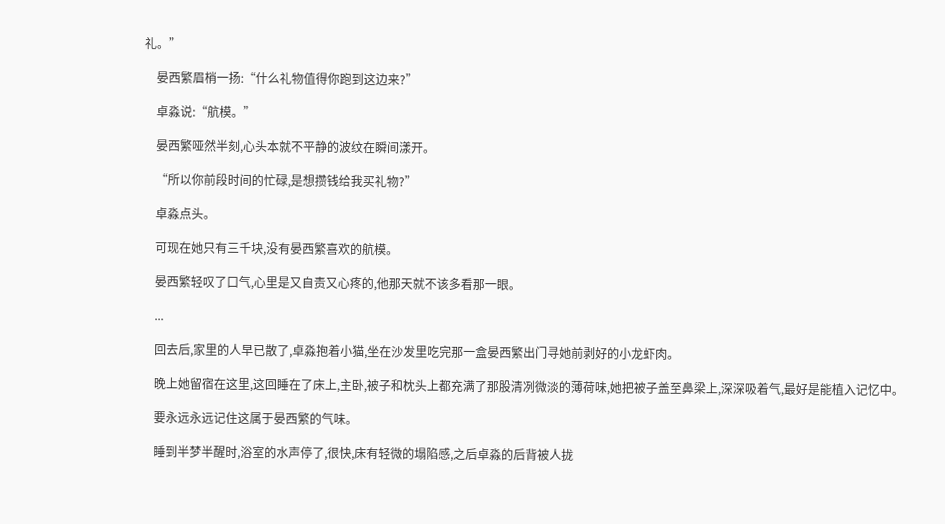礼。”

    晏西繁眉梢一扬:“什么礼物值得你跑到这边来?”

    卓淼说:“航模。”

    晏西繁哑然半刻,心头本就不平静的波纹在瞬间漾开。

    “所以你前段时间的忙碌,是想攒钱给我买礼物?”

    卓淼点头。

    可现在她只有三千块,没有晏西繁喜欢的航模。

    晏西繁轻叹了口气,心里是又自责又心疼的,他那天就不该多看那一眼。

    ...

    回去后,家里的人早已散了,卓淼抱着小猫,坐在沙发里吃完那一盒晏西繁出门寻她前剥好的小龙虾肉。

    晚上她留宿在这里,这回睡在了床上,主卧,被子和枕头上都充满了那股清冽微淡的薄荷味,她把被子盖至鼻梁上,深深吸着气,最好是能植入记忆中。

    要永远永远记住这属于晏西繁的气味。

    睡到半梦半醒时,浴室的水声停了,很快,床有轻微的塌陷感,之后卓淼的后背被人拢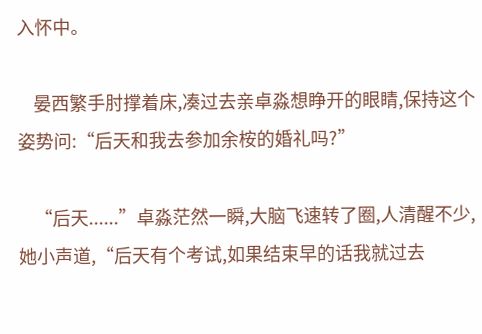入怀中。

    晏西繁手肘撑着床,凑过去亲卓淼想睁开的眼睛,保持这个姿势问:“后天和我去参加余桉的婚礼吗?”

    “后天......”卓淼茫然一瞬,大脑飞速转了圈,人清醒不少,她小声道,“后天有个考试,如果结束早的话我就过去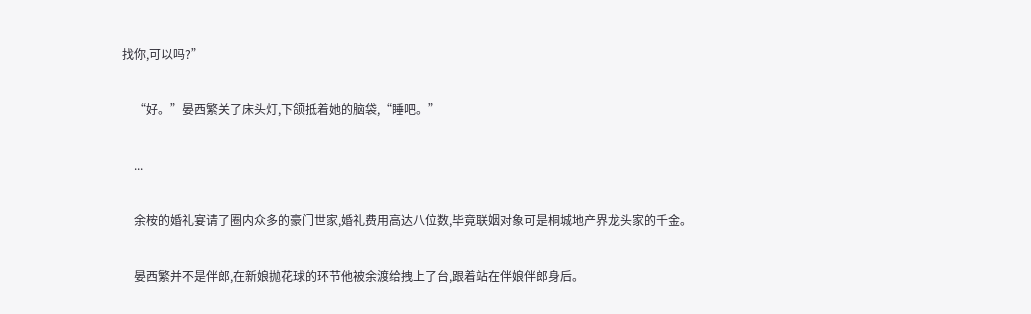找你,可以吗?”

    “好。”晏西繁关了床头灯,下颌抵着她的脑袋,“睡吧。”

    ...

    余桉的婚礼宴请了圈内众多的豪门世家,婚礼费用高达八位数,毕竟联姻对象可是桐城地产界龙头家的千金。

    晏西繁并不是伴郎,在新娘抛花球的环节他被余渡给拽上了台,跟着站在伴娘伴郎身后。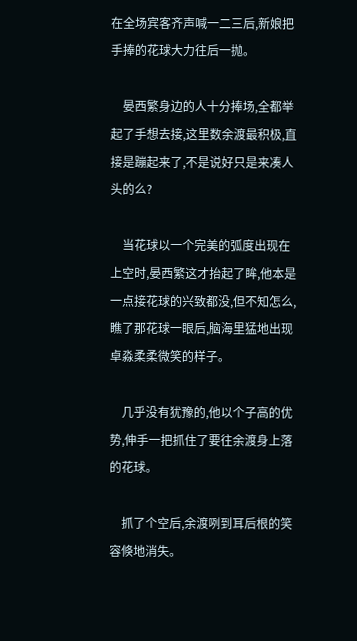在全场宾客齐声喊一二三后,新娘把手捧的花球大力往后一抛。

    晏西繁身边的人十分捧场,全都举起了手想去接,这里数余渡最积极,直接是蹦起来了,不是说好只是来凑人头的么?

    当花球以一个完美的弧度出现在上空时,晏西繁这才抬起了眸,他本是一点接花球的兴致都没,但不知怎么,瞧了那花球一眼后,脑海里猛地出现卓淼柔柔微笑的样子。

    几乎没有犹豫的,他以个子高的优势,伸手一把抓住了要往余渡身上落的花球。

    抓了个空后,余渡咧到耳后根的笑容倏地消失。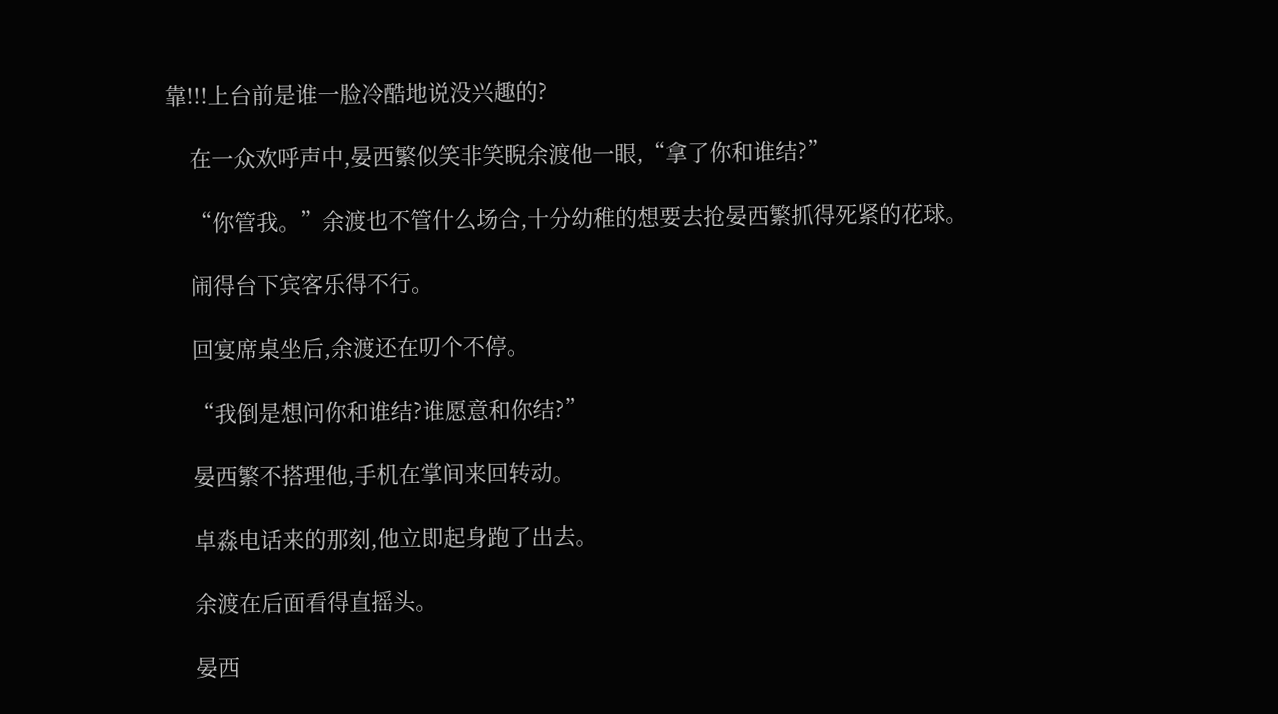靠!!!上台前是谁一脸冷酷地说没兴趣的?

    在一众欢呼声中,晏西繁似笑非笑睨余渡他一眼,“拿了你和谁结?”

    “你管我。”余渡也不管什么场合,十分幼稚的想要去抢晏西繁抓得死紧的花球。

    闹得台下宾客乐得不行。

    回宴席桌坐后,余渡还在叨个不停。

    “我倒是想问你和谁结?谁愿意和你结?”

    晏西繁不搭理他,手机在掌间来回转动。

    卓淼电话来的那刻,他立即起身跑了出去。

    余渡在后面看得直摇头。

    晏西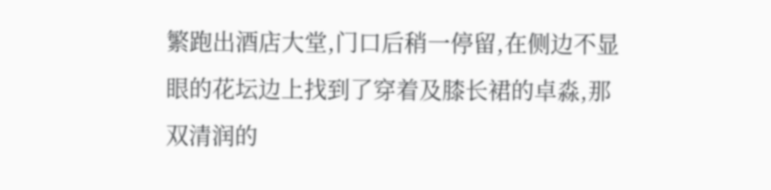繁跑出酒店大堂,门口后稍一停留,在侧边不显眼的花坛边上找到了穿着及膝长裙的卓淼,那双清润的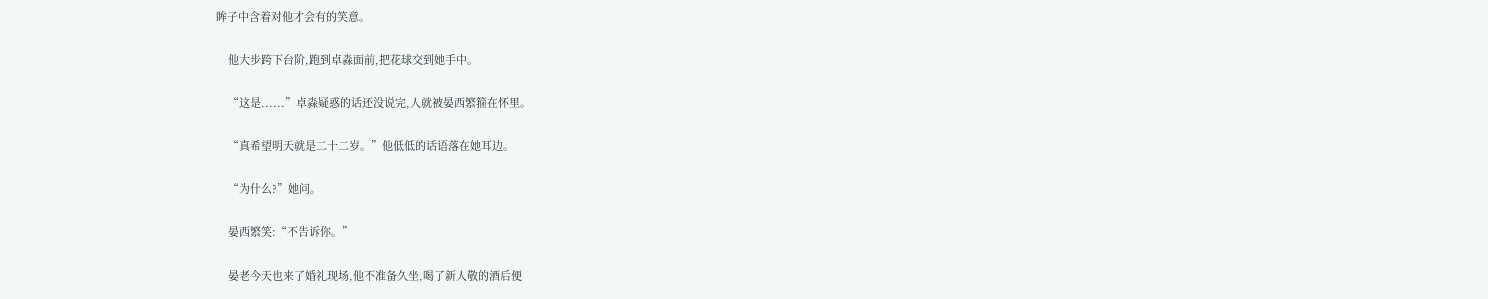眸子中含着对他才会有的笑意。

    他大步跨下台阶,跑到卓淼面前,把花球交到她手中。

    “这是......”卓淼疑惑的话还没说完,人就被晏西繁箍在怀里。

    “真希望明天就是二十二岁。”他低低的话语落在她耳边。

    “为什么?”她问。

    晏西繁笑:“不告诉你。”

    晏老今天也来了婚礼现场,他不准备久坐,喝了新人敬的酒后便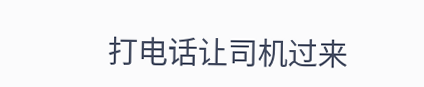打电话让司机过来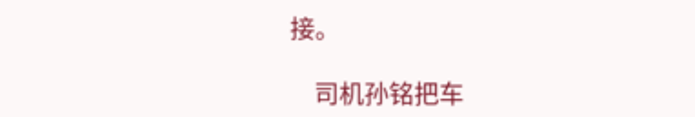接。

    司机孙铭把车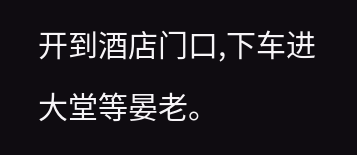开到酒店门口,下车进大堂等晏老。